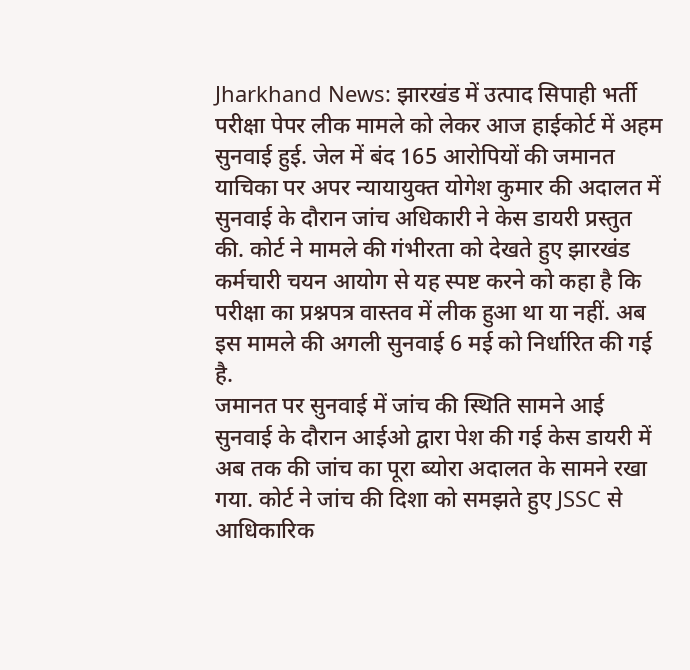Jharkhand News: झारखंड में उत्पाद सिपाही भर्ती परीक्षा पेपर लीक मामले को लेकर आज हाईकोर्ट में अहम सुनवाई हुई. जेल में बंद 165 आरोपियों की जमानत याचिका पर अपर न्यायायुक्त योगेश कुमार की अदालत में सुनवाई के दौरान जांच अधिकारी ने केस डायरी प्रस्तुत की. कोर्ट ने मामले की गंभीरता को देखते हुए झारखंड कर्मचारी चयन आयोग से यह स्पष्ट करने को कहा है कि परीक्षा का प्रश्नपत्र वास्तव में लीक हुआ था या नहीं. अब इस मामले की अगली सुनवाई 6 मई को निर्धारित की गई है.
जमानत पर सुनवाई में जांच की स्थिति सामने आई
सुनवाई के दौरान आईओ द्वारा पेश की गई केस डायरी में अब तक की जांच का पूरा ब्योरा अदालत के सामने रखा गया. कोर्ट ने जांच की दिशा को समझते हुए JSSC से आधिकारिक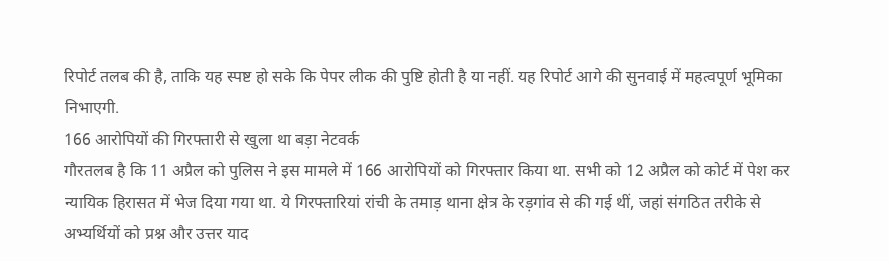रिपोर्ट तलब की है, ताकि यह स्पष्ट हो सके कि पेपर लीक की पुष्टि होती है या नहीं. यह रिपोर्ट आगे की सुनवाई में महत्वपूर्ण भूमिका निभाएगी.
166 आरोपियों की गिरफ्तारी से खुला था बड़ा नेटवर्क
गौरतलब है कि 11 अप्रैल को पुलिस ने इस मामले में 166 आरोपियों को गिरफ्तार किया था. सभी को 12 अप्रैल को कोर्ट में पेश कर न्यायिक हिरासत में भेज दिया गया था. ये गिरफ्तारियां रांची के तमाड़ थाना क्षेत्र के रड़गांव से की गई थीं, जहां संगठित तरीके से अभ्यर्थियों को प्रश्न और उत्तर याद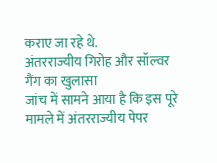कराए जा रहे थे.
अंतरराज्यीय गिरोह और सॉल्वर गैंग का खुलासा
जांच में सामने आया है कि इस पूरे मामले में अंतरराज्यीय पेपर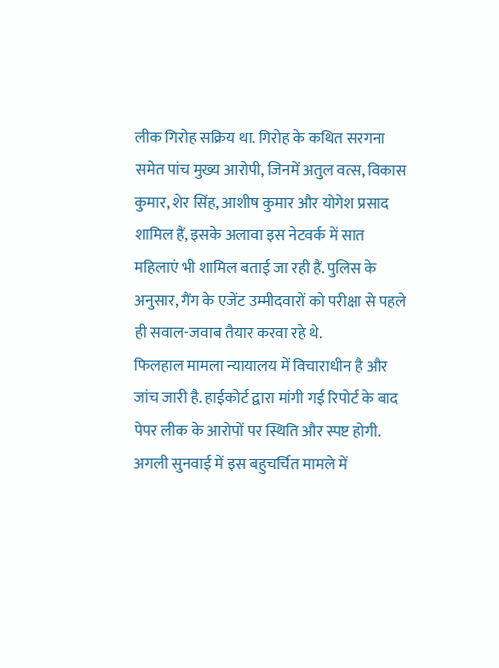लीक गिरोह सक्रिय था. गिरोह के कथित सरगना समेत पांच मुख्य आरोपी, जिनमें अतुल वत्स, विकास कुमार, शेर सिंह, आशीष कुमार और योगेश प्रसाद शामिल हैं, इसके अलावा इस नेटवर्क में सात महिलाएं भी शामिल बताई जा रही हैं. पुलिस के अनुसार, गैंग के एजेंट उम्मीदवारों को परीक्षा से पहले ही सवाल-जवाब तैयार करवा रहे थे.
फिलहाल मामला न्यायालय में विचाराधीन है और जांच जारी है. हाईकोर्ट द्वारा मांगी गई रिपोर्ट के बाद पेपर लीक के आरोपों पर स्थिति और स्पष्ट होगी. अगली सुनवाई में इस बहुचर्चित मामले में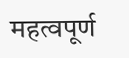महत्वपूर्ण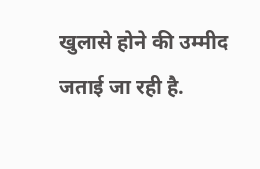खुलासे होने की उम्मीद जताई जा रही है.